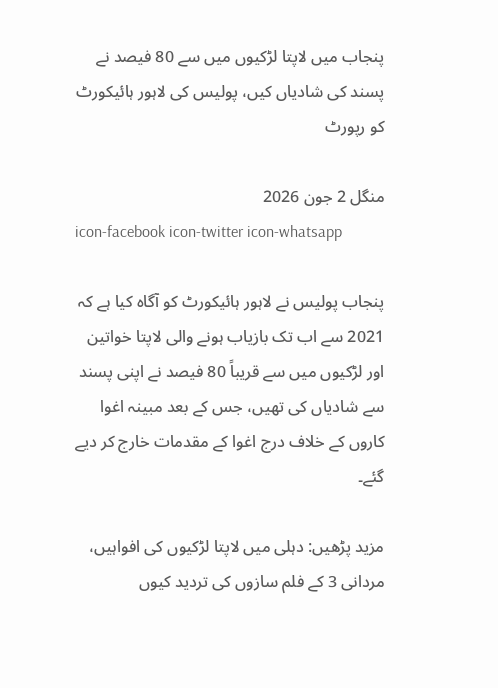پنجاب میں لاپتا لڑکیوں میں سے 80 فیصد نے پسند کی شادیاں کیں، پولیس کی لاہور ہائیکورٹ کو رپورٹ

منگل 2 جون 2026
icon-facebook icon-twitter icon-whatsapp

پنجاب پولیس نے لاہور ہائیکورٹ کو آگاہ کیا ہے کہ 2021 سے اب تک بازیاب ہونے والی لاپتا خواتین اور لڑکیوں میں سے قریباً 80 فیصد نے اپنی پسند سے شادیاں کی تھیں، جس کے بعد مبینہ اغوا کاروں کے خلاف درج اغوا کے مقدمات خارج کر دیے گئے۔

مزید پڑھیں: دہلی میں لاپتا لڑکیوں کی افواہیں، مردانی 3 کے فلم سازوں کی تردید کیوں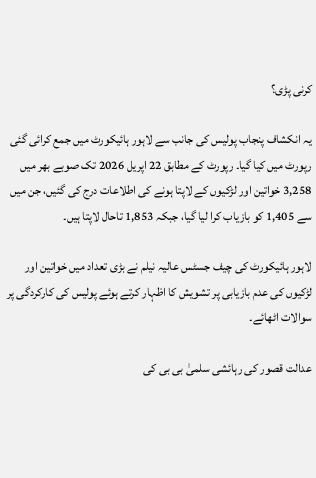کرنی پڑی؟

یہ انکشاف پنجاب پولیس کی جانب سے لاہور ہائیکورٹ میں جمع کرائی گئی رپورٹ میں کیا گیا۔ رپورٹ کے مطابق 22 اپریل 2026 تک صوبے بھر میں 3,258 خواتین اور لڑکیوں کے لاپتا ہونے کی اطلاعات درج کی گئیں، جن میں سے 1,405 کو بازیاب کرا لیا گیا، جبکہ 1,853 تاحال لاپتا ہیں۔

لاہور ہائیکورٹ کی چیف جسٹس عالیہ نیلم نے بڑی تعداد میں خواتین اور لڑکیوں کی عدم بازیابی پر تشویش کا اظہار کرتے ہوئے پولیس کی کارکردگی پر سوالات اٹھائے۔

عدالت قصور کی رہائشی سلمیٰ بی بی کی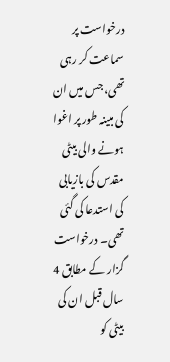درخواست پر سماعت کر رہی تھی، جس میں ان کی مبینہ طور پر اغوا ہونے والی بیٹی مقدس کی بازیابی کی استدعا کی گئی تھی۔ درخواست گزار کے مطابق 4 سال قبل ان کی بیٹی کو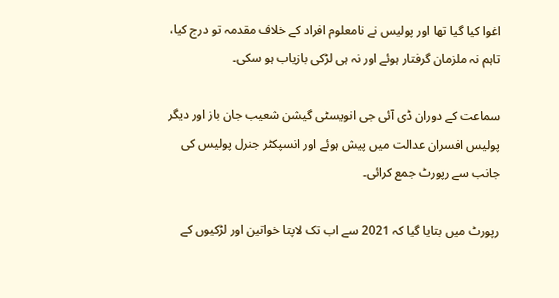اغوا کیا گیا تھا اور پولیس نے نامعلوم افراد کے خلاف مقدمہ تو درج کیا، تاہم نہ ملزمان گرفتار ہوئے اور نہ ہی لڑکی بازیاب ہو سکی۔

سماعت کے دوران ڈی آئی جی انویسٹی گیشن شعیب جان باز اور دیگر پولیس افسران عدالت میں پیش ہوئے اور انسپکٹر جنرل پولیس کی جانب سے رپورٹ جمع کرائی۔

رپورٹ میں بتایا گیا کہ 2021 سے اب تک لاپتا خواتین اور لڑکیوں کے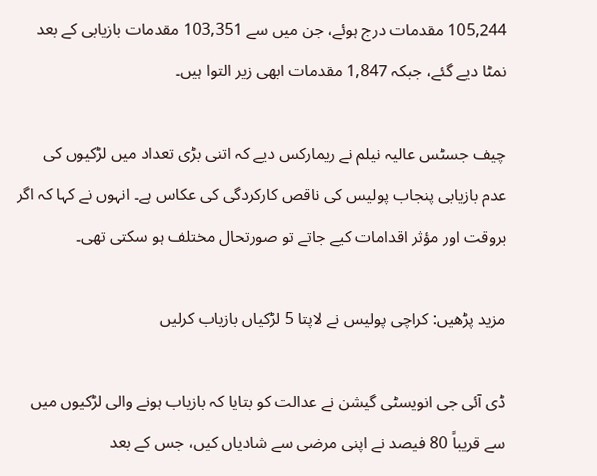105,244 مقدمات درج ہوئے، جن میں سے 103,351 مقدمات بازیابی کے بعد نمٹا دیے گئے، جبکہ 1,847 مقدمات ابھی زیر التوا ہیں۔

چیف جسٹس عالیہ نیلم نے ریمارکس دیے کہ اتنی بڑی تعداد میں لڑکیوں کی عدم بازیابی پنجاب پولیس کی ناقص کارکردگی کی عکاس ہے۔ انہوں نے کہا کہ اگر بروقت اور مؤثر اقدامات کیے جاتے تو صورتحال مختلف ہو سکتی تھی۔

مزید پڑھیں: کراچی پولیس نے لاپتا 5 لڑکیاں بازیاب کرلیں

ڈی آئی جی انویسٹی گیشن نے عدالت کو بتایا کہ بازیاب ہونے والی لڑکیوں میں سے قریباً 80 فیصد نے اپنی مرضی سے شادیاں کیں، جس کے بعد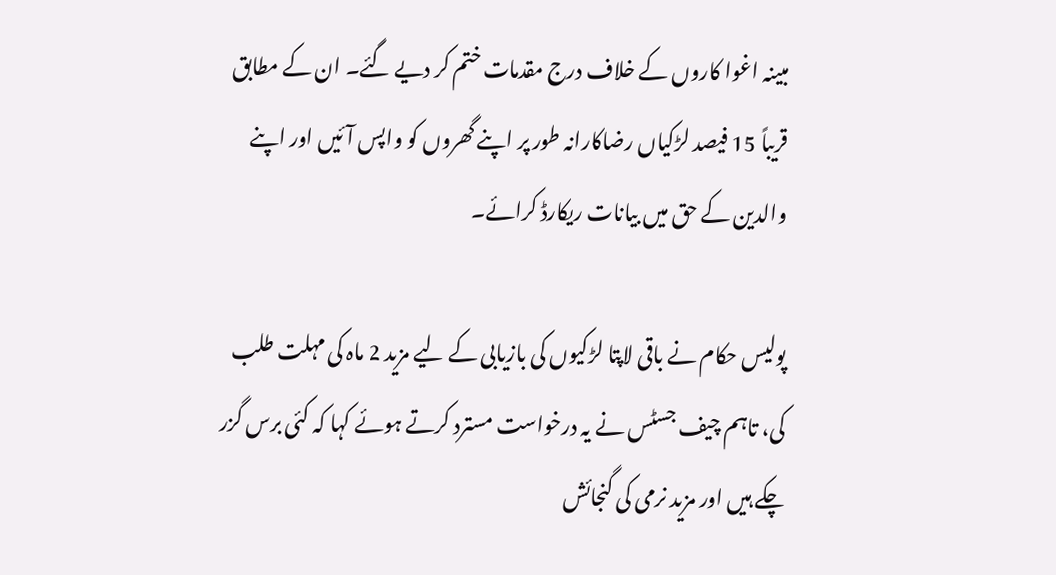مبینہ اغوا کاروں کے خلاف درج مقدمات ختم کر دیے گئے۔ ان کے مطابق قریباً 15 فیصد لڑکیاں رضاکارانہ طور پر اپنے گھروں کو واپس آئیں اور اپنے والدین کے حق میں بیانات ریکارڈ کرائے۔

پولیس حکام نے باقی لاپتا لڑکیوں کی بازیابی کے لیے مزید 2 ماہ کی مہلت طلب کی، تاہم چیف جسٹس نے یہ درخواست مسترد کرتے ہوئے کہا کہ کئی برس گزر چکے ہیں اور مزید نرمی کی گنجائش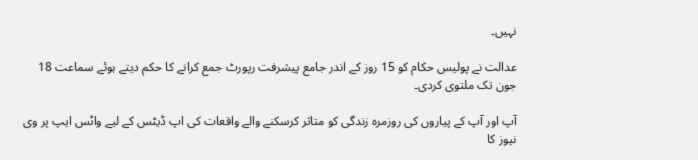نہیں۔

عدالت نے پولیس حکام کو 15 روز کے اندر جامع پیشرفت رپورٹ جمع کرانے کا حکم دیتے ہوئے سماعت 18 جون تک ملتوی کردی۔

آپ اور آپ کے پیاروں کی روزمرہ زندگی کو متاثر کرسکنے والے واقعات کی اپ ڈیٹس کے لیے واٹس ایپ پر وی نیوز کا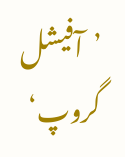’آفیشل گروپ‘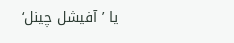یا ’آفیشل چینل‘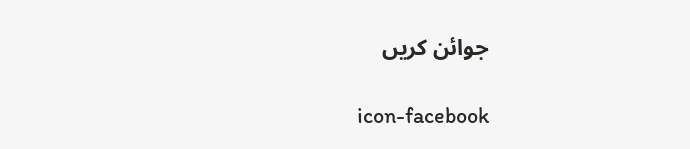جوائن کریں

icon-facebook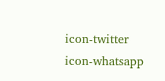icon-twitter icon-whatsapp